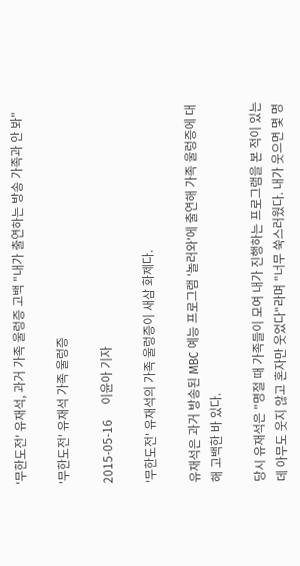'무한도전' 유재석, 과거 가족 울렁증 고백 "내가 출연하는 방송 가족과 안 봐"

'무한도전' 유재석 가족 울렁증

2015-05-16     이윤아 기자

'무한도전' 유재석의 가족 울렁증이 새삼 화제다.

유재석은 과거 방송된 MBC 예능 프로그램 '놀러와'에 출연해 가족 울렁증에 대해 고백한 바 있다.

당시 유재석은 "명절 때 가족들이 모여 내가 진행하는 프로그램을 본 적이 있는데 아무도 웃지 않고 혼자만 웃었다"라며 "너무 쑥스러웠다. 내가 웃으면 몇 명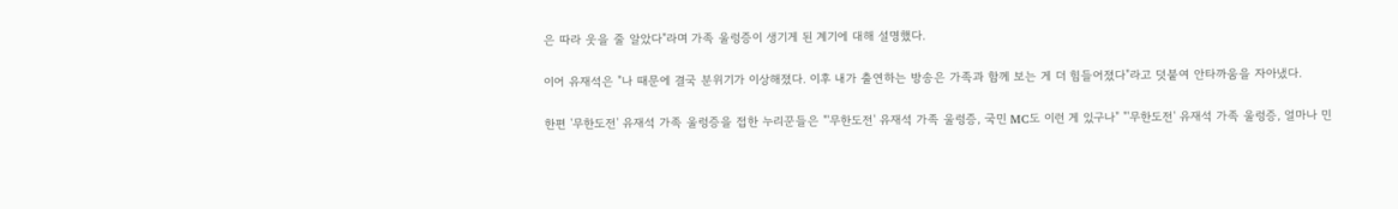은 따라 웃을 줄 알았다"라며 가족 울렁증이 생기게 된 계기에 대해 설명했다.

이어 유재석은 "나 때문에 결국 분위기가 이상해졌다. 이후 내가 출연하는 방송은 가족과 함께 보는 게 더 힘들어졌다"라고 덧붙여 안타까움을 자아냈다.

한편 '무한도전' 유재석 가족 울렁증을 접한 누리꾼들은 "'무한도전' 유재석 가족 울렁증, 국민 MC도 이런 게 있구나" "'무한도전' 유재석 가족 울렁증, 얼마나 민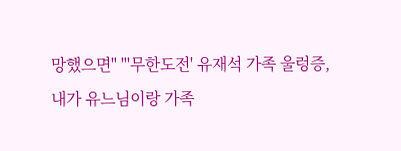망했으면" "'무한도전' 유재석 가족 울렁증, 내가 유느님이랑 가족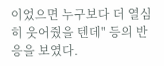이었으면 누구보다 더 열심히 웃어줬을 텐데" 등의 반응을 보였다.